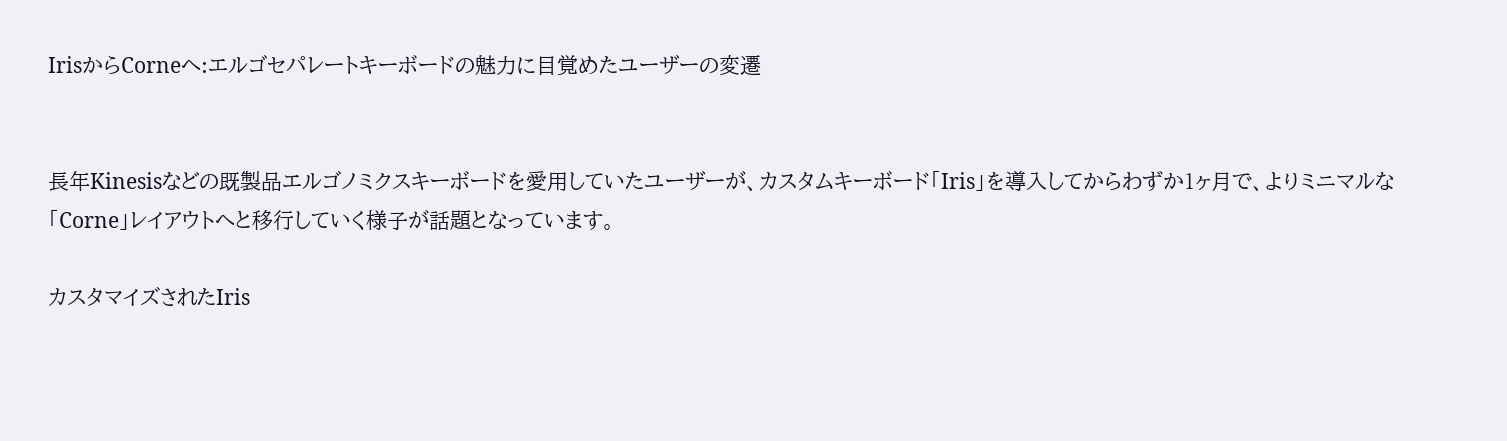IrisからCorneへ:エルゴセパレートキーボードの魅力に目覚めたユーザーの変遷


長年Kinesisなどの既製品エルゴノミクスキーボードを愛用していたユーザーが、カスタムキーボード「Iris」を導入してからわずか1ヶ月で、よりミニマルな「Corne」レイアウトへと移行していく様子が話題となっています。

カスタマイズされたIris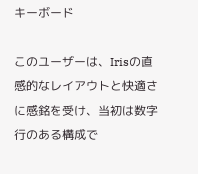キーボード

このユーザーは、Irisの直感的なレイアウトと快適さに感銘を受け、当初は数字行のある構成で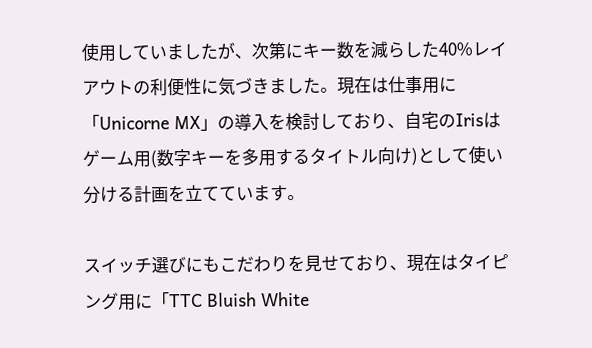使用していましたが、次第にキー数を減らした40%レイアウトの利便性に気づきました。現在は仕事用に「Unicorne MX」の導入を検討しており、自宅のIrisはゲーム用(数字キーを多用するタイトル向け)として使い分ける計画を立てています。

スイッチ選びにもこだわりを見せており、現在はタイピング用に「TTC Bluish White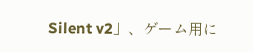Silent v2」、ゲーム用に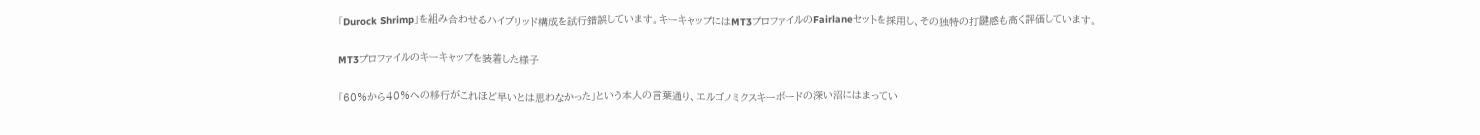「Durock Shrimp」を組み合わせるハイブリッド構成を試行錯誤しています。キーキャップにはMT3プロファイルのFairlaneセットを採用し、その独特の打鍵感も高く評価しています。

MT3プロファイルのキーキャップを装着した様子

「60%から40%への移行がこれほど早いとは思わなかった」という本人の言葉通り、エルゴノミクスキーボードの深い沼にはまってい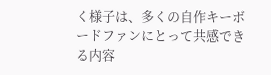く様子は、多くの自作キーボードファンにとって共感できる内容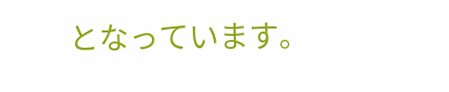となっています。